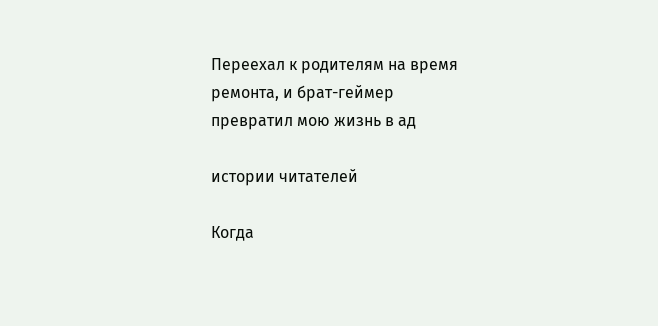Переехал к родителям на время ремонта, и брат-геймер превратил мою жизнь в ад

истории читателей

Когда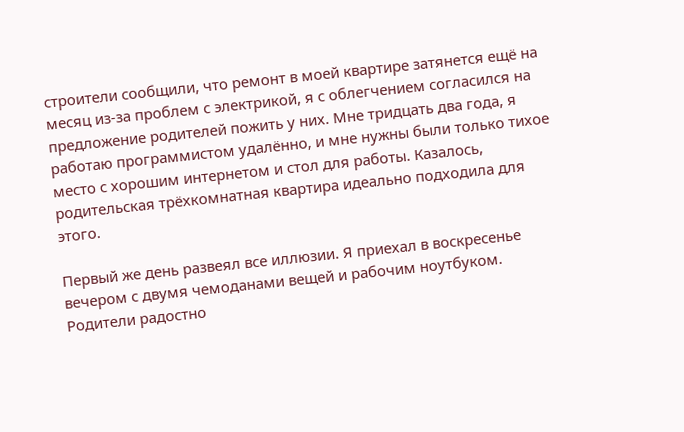строители сообщили, что ремонт в моей квартире затянется ещё на месяц из-за проблем с электрикой, я с облегчением согласился на предложение родителей пожить у них. Мне тридцать два года, я работаю программистом удалённо, и мне нужны были только тихое место с хорошим интернетом и стол для работы. Казалось, родительская трёхкомнатная квартира идеально подходила для этого.

Первый же день развеял все иллюзии. Я приехал в воскресенье вечером с двумя чемоданами вещей и рабочим ноутбуком. Родители радостно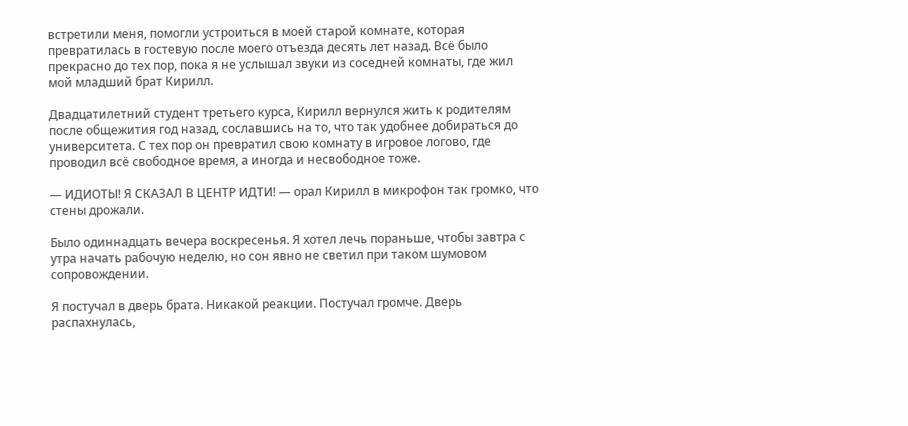встретили меня, помогли устроиться в моей старой комнате, которая превратилась в гостевую после моего отъезда десять лет назад. Всё было прекрасно до тех пор, пока я не услышал звуки из соседней комнаты, где жил мой младший брат Кирилл.

Двадцатилетний студент третьего курса, Кирилл вернулся жить к родителям после общежития год назад, сославшись на то, что так удобнее добираться до университета. С тех пор он превратил свою комнату в игровое логово, где проводил всё свободное время, а иногда и несвободное тоже.

— ИДИОТЫ! Я СКАЗАЛ В ЦЕНТР ИДТИ! — орал Кирилл в микрофон так громко, что стены дрожали.

Было одиннадцать вечера воскресенья. Я хотел лечь пораньше, чтобы завтра с утра начать рабочую неделю, но сон явно не светил при таком шумовом сопровождении.

Я постучал в дверь брата. Никакой реакции. Постучал громче. Дверь распахнулась,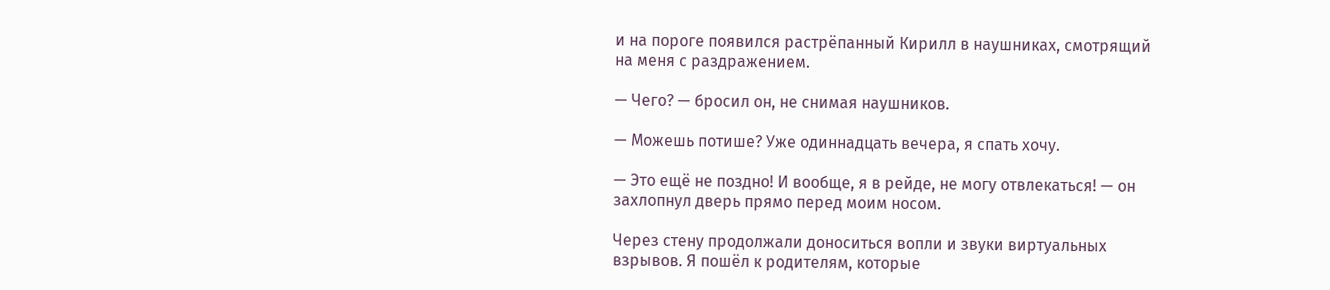и на пороге появился растрёпанный Кирилл в наушниках, смотрящий на меня с раздражением.

— Чего? — бросил он, не снимая наушников.

— Можешь потише? Уже одиннадцать вечера, я спать хочу.

— Это ещё не поздно! И вообще, я в рейде, не могу отвлекаться! — он захлопнул дверь прямо перед моим носом.

Через стену продолжали доноситься вопли и звуки виртуальных взрывов. Я пошёл к родителям, которые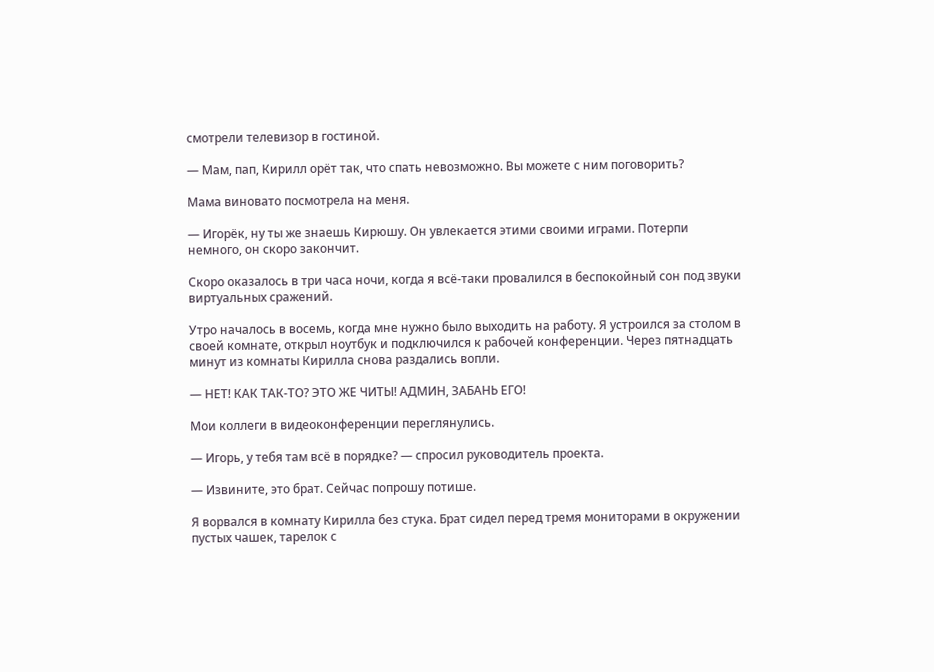смотрели телевизор в гостиной.

— Мам, пап, Кирилл орёт так, что спать невозможно. Вы можете с ним поговорить?

Мама виновато посмотрела на меня.

— Игорёк, ну ты же знаешь Кирюшу. Он увлекается этими своими играми. Потерпи немного, он скоро закончит.

Скоро оказалось в три часа ночи, когда я всё-таки провалился в беспокойный сон под звуки виртуальных сражений.

Утро началось в восемь, когда мне нужно было выходить на работу. Я устроился за столом в своей комнате, открыл ноутбук и подключился к рабочей конференции. Через пятнадцать минут из комнаты Кирилла снова раздались вопли.

— НЕТ! КАК ТАК-ТО? ЭТО ЖЕ ЧИТЫ! АДМИН, ЗАБАНЬ ЕГО!

Мои коллеги в видеоконференции переглянулись.

— Игорь, у тебя там всё в порядке? — спросил руководитель проекта.

— Извините, это брат. Сейчас попрошу потише.

Я ворвался в комнату Кирилла без стука. Брат сидел перед тремя мониторами в окружении пустых чашек, тарелок с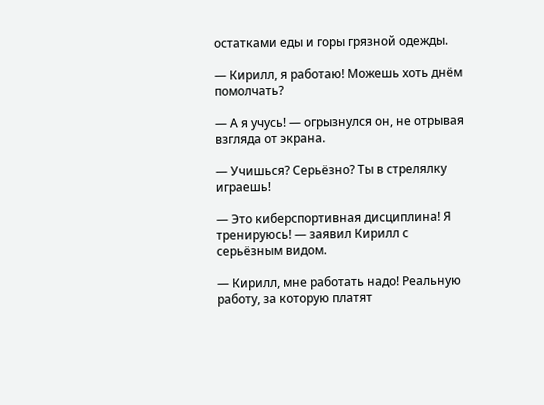остатками еды и горы грязной одежды.

— Кирилл, я работаю! Можешь хоть днём помолчать?

— А я учусь! — огрызнулся он, не отрывая взгляда от экрана.

— Учишься? Серьёзно? Ты в стрелялку играешь!

— Это киберспортивная дисциплина! Я тренируюсь! — заявил Кирилл с серьёзным видом.

— Кирилл, мне работать надо! Реальную работу, за которую платят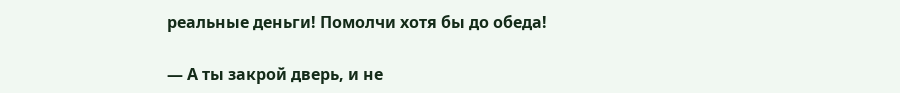реальные деньги! Помолчи хотя бы до обеда!

— А ты закрой дверь, и не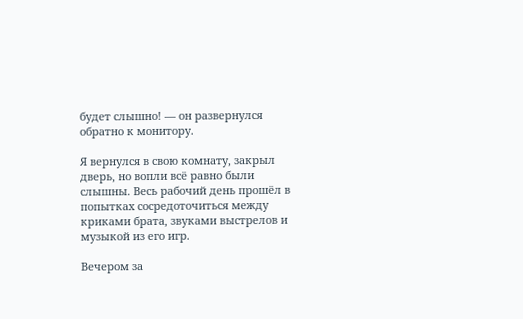будет слышно! — он развернулся обратно к монитору.

Я вернулся в свою комнату, закрыл дверь, но вопли всё равно были слышны. Весь рабочий день прошёл в попытках сосредоточиться между криками брата, звуками выстрелов и музыкой из его игр.

Вечером за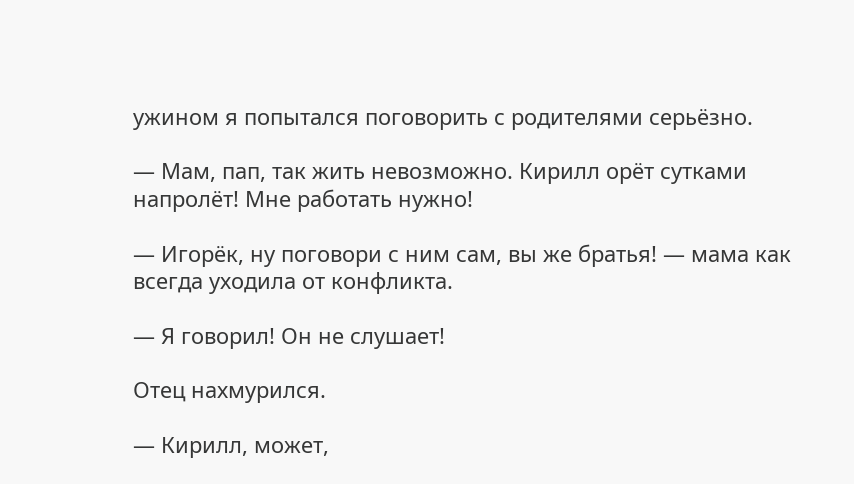ужином я попытался поговорить с родителями серьёзно.

— Мам, пап, так жить невозможно. Кирилл орёт сутками напролёт! Мне работать нужно!

— Игорёк, ну поговори с ним сам, вы же братья! — мама как всегда уходила от конфликта.

— Я говорил! Он не слушает!

Отец нахмурился.

— Кирилл, может,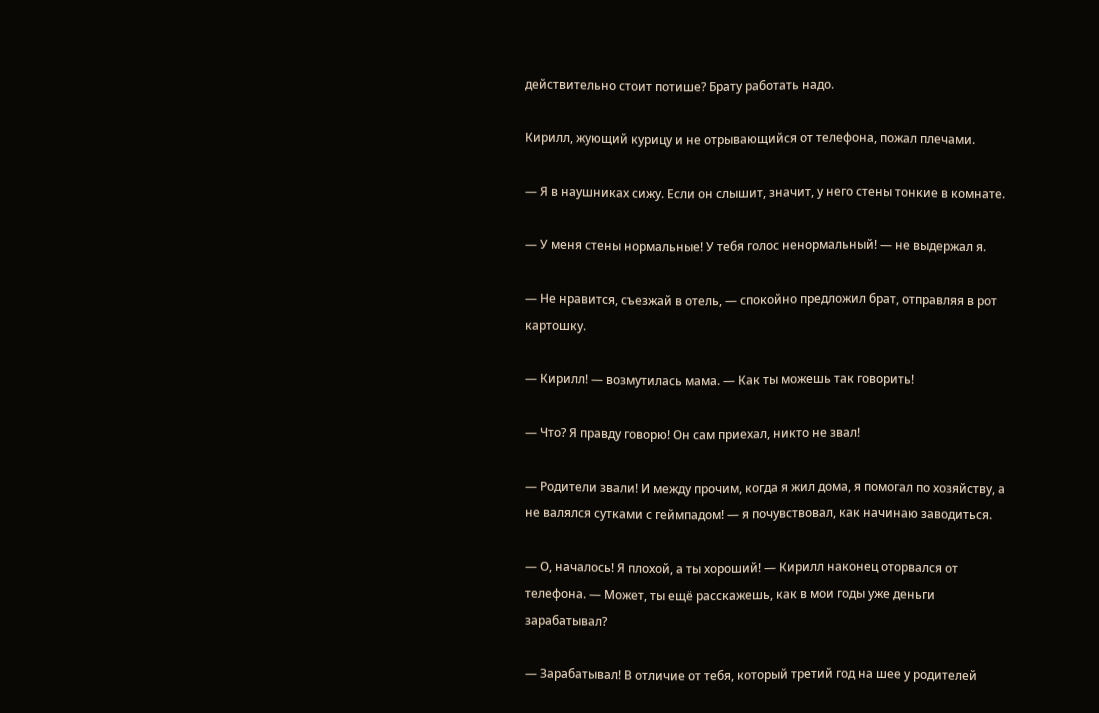действительно стоит потише? Брату работать надо.

Кирилл, жующий курицу и не отрывающийся от телефона, пожал плечами.

— Я в наушниках сижу. Если он слышит, значит, у него стены тонкие в комнате.

— У меня стены нормальные! У тебя голос ненормальный! — не выдержал я.

— Не нравится, съезжай в отель, — спокойно предложил брат, отправляя в рот картошку.

— Кирилл! — возмутилась мама. — Как ты можешь так говорить!

— Что? Я правду говорю! Он сам приехал, никто не звал!

— Родители звали! И между прочим, когда я жил дома, я помогал по хозяйству, а не валялся сутками с геймпадом! — я почувствовал, как начинаю заводиться.

— О, началось! Я плохой, а ты хороший! — Кирилл наконец оторвался от телефона. — Может, ты ещё расскажешь, как в мои годы уже деньги зарабатывал?

— Зарабатывал! В отличие от тебя, который третий год на шее у родителей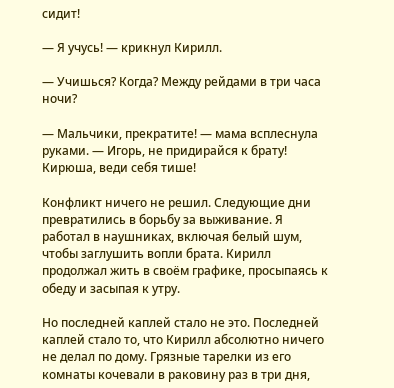сидит!

— Я учусь! — крикнул Кирилл.

— Учишься? Когда? Между рейдами в три часа ночи?

— Мальчики, прекратите! — мама всплеснула руками. — Игорь, не придирайся к брату! Кирюша, веди себя тише!

Конфликт ничего не решил. Следующие дни превратились в борьбу за выживание. Я работал в наушниках, включая белый шум, чтобы заглушить вопли брата. Кирилл продолжал жить в своём графике, просыпаясь к обеду и засыпая к утру.

Но последней каплей стало не это. Последней каплей стало то, что Кирилл абсолютно ничего не делал по дому. Грязные тарелки из его комнаты кочевали в раковину раз в три дня,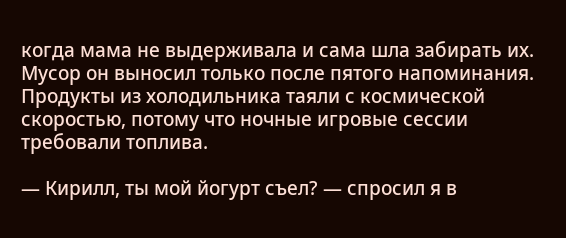когда мама не выдерживала и сама шла забирать их. Мусор он выносил только после пятого напоминания. Продукты из холодильника таяли с космической скоростью, потому что ночные игровые сессии требовали топлива.

— Кирилл, ты мой йогурт съел? — спросил я в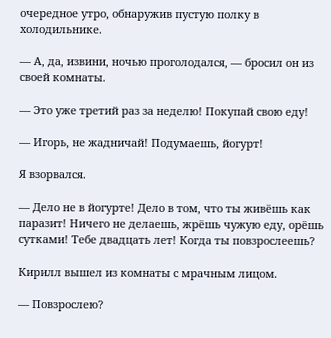очередное утро, обнаружив пустую полку в холодильнике.

— А, да, извини, ночью проголодался, — бросил он из своей комнаты.

— Это уже третий раз за неделю! Покупай свою еду!

— Игорь, не жадничай! Подумаешь, йогурт!

Я взорвался.

— Дело не в йогурте! Дело в том, что ты живёшь как паразит! Ничего не делаешь, жрёшь чужую еду, орёшь сутками! Тебе двадцать лет! Когда ты повзрослеешь?

Кирилл вышел из комнаты с мрачным лицом.

— Повзрослею?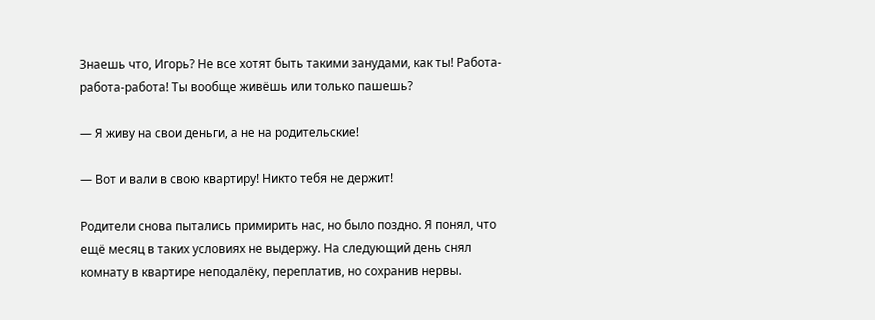Знаешь что, Игорь? Не все хотят быть такими занудами, как ты! Работа-работа-работа! Ты вообще живёшь или только пашешь?

— Я живу на свои деньги, а не на родительские!

— Вот и вали в свою квартиру! Никто тебя не держит!

Родители снова пытались примирить нас, но было поздно. Я понял, что ещё месяц в таких условиях не выдержу. На следующий день снял комнату в квартире неподалёку, переплатив, но сохранив нервы.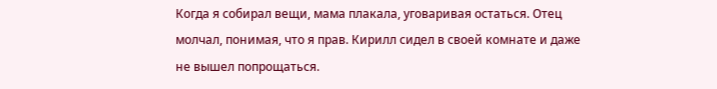Когда я собирал вещи, мама плакала, уговаривая остаться. Отец молчал, понимая, что я прав. Кирилл сидел в своей комнате и даже не вышел попрощаться.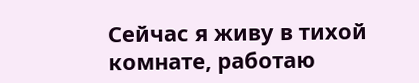Сейчас я живу в тихой комнате, работаю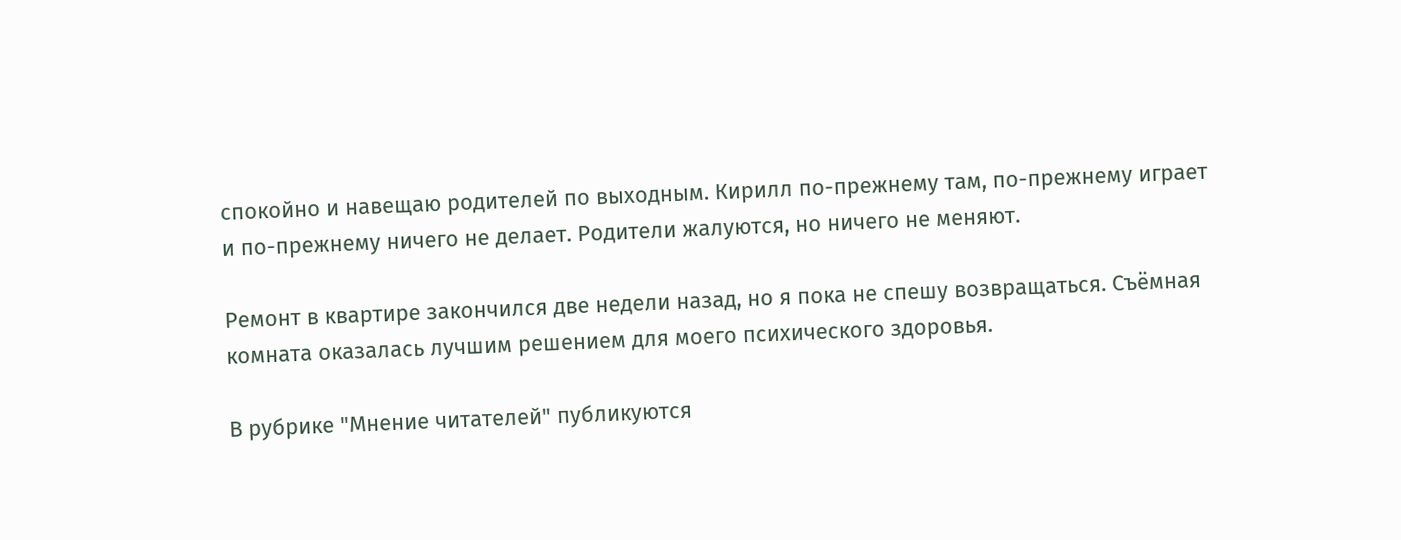спокойно и навещаю родителей по выходным. Кирилл по-прежнему там, по-прежнему играет и по-прежнему ничего не делает. Родители жалуются, но ничего не меняют.

Ремонт в квартире закончился две недели назад, но я пока не спешу возвращаться. Съёмная комната оказалась лучшим решением для моего психического здоровья.

В рубрике "Мнение читателей" публикуются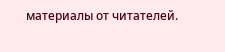материалы от читателей.